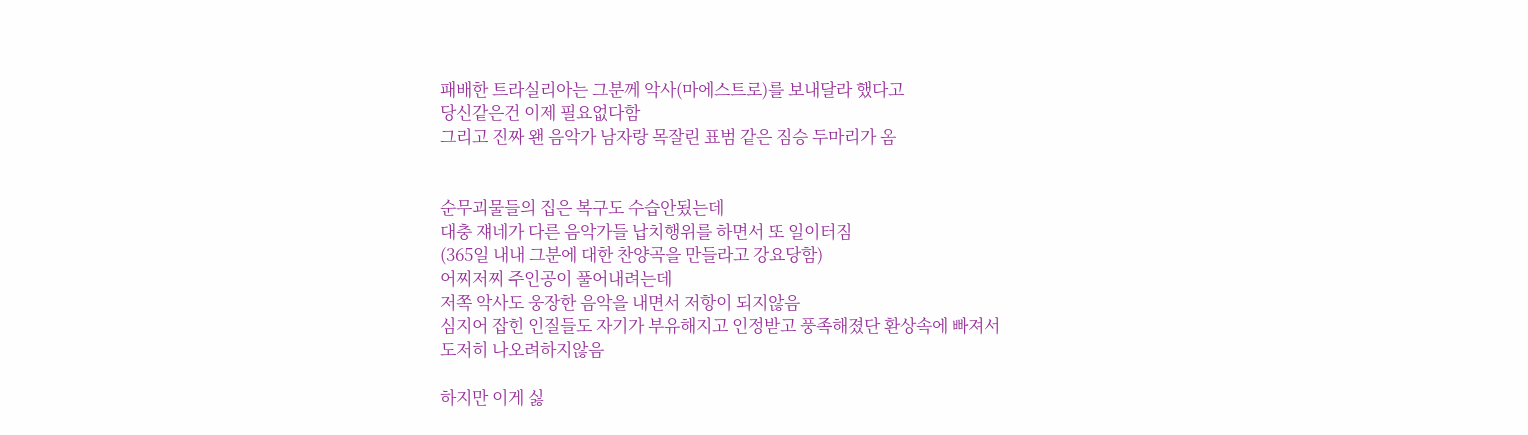패배한 트라실리아는 그분께 악사(마에스트로)를 보내달라 했다고
당신같은건 이제 필요없다함
그리고 진짜 왠 음악가 남자랑 목잘린 표범 같은 짐승 두마리가 옴


순무괴물들의 집은 복구도 수습안됬는데
대충 쟤네가 다른 음악가들 납치행위를 하면서 또 일이터짐
(365일 내내 그분에 대한 찬양곡을 만들라고 강요당함)
어찌저찌 주인공이 풀어내려는데
저쪽 악사도 웅장한 음악을 내면서 저항이 되지않음
심지어 잡힌 인질들도 자기가 부유해지고 인정받고 풍족해졌단 환상속에 빠져서
도저히 나오려하지않음

하지만 이게 싫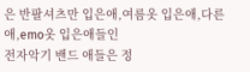은 반팔셔츠만 입은애,여름옷 입은애,다른애,emo옷 입은애들인
전자악기 밴드 애들은 정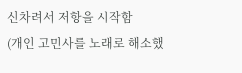신차려서 저항을 시작함
(개인 고민사를 노래로 해소했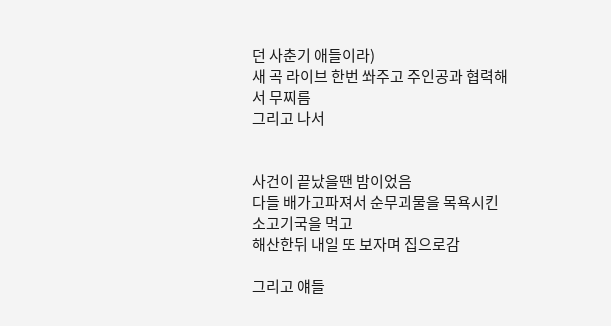던 사춘기 애들이라)
새 곡 라이브 한번 쏴주고 주인공과 협력해서 무찌름
그리고 나서


사건이 끝났을땐 밤이었음
다들 배가고파져서 순무괴물을 목욕시킨 소고기국을 먹고
해산한뒤 내일 또 보자며 집으로감

그리고 얘들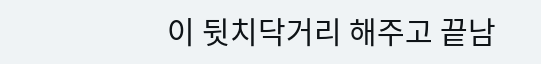이 뒷치닥거리 해주고 끝남